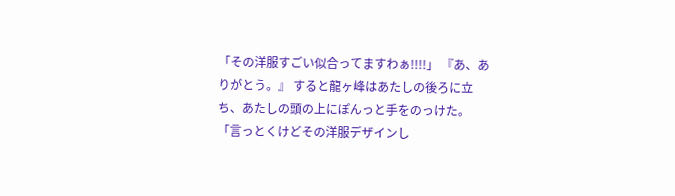「その洋服すごい似合ってますわぁ!!!!」 『あ、ありがとう。』 すると龍ヶ峰はあたしの後ろに立ち、あたしの頭の上にぽんっと手をのっけた。 「言っとくけどその洋服デザインし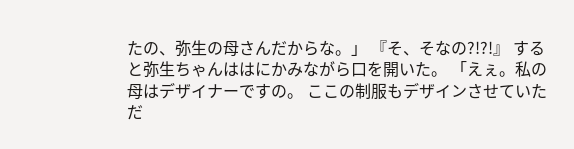たの、弥生の母さんだからな。」 『そ、そなの?!?!』 すると弥生ちゃんははにかみながら口を開いた。 「えぇ。私の母はデザイナーですの。 ここの制服もデザインさせていただ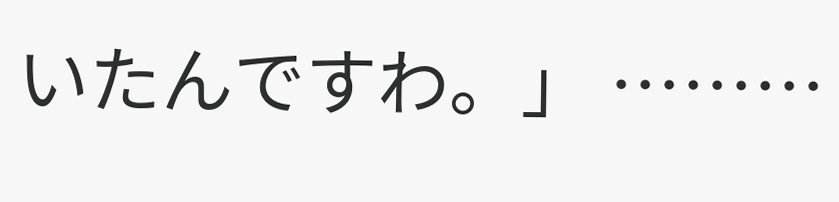いたんですわ。」 ………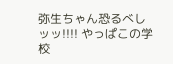弥生ちゃん恐るべしッッ!!!! やっぱこの学校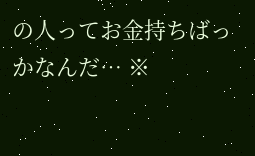の人ってお金持ちばっかなんだ… ※